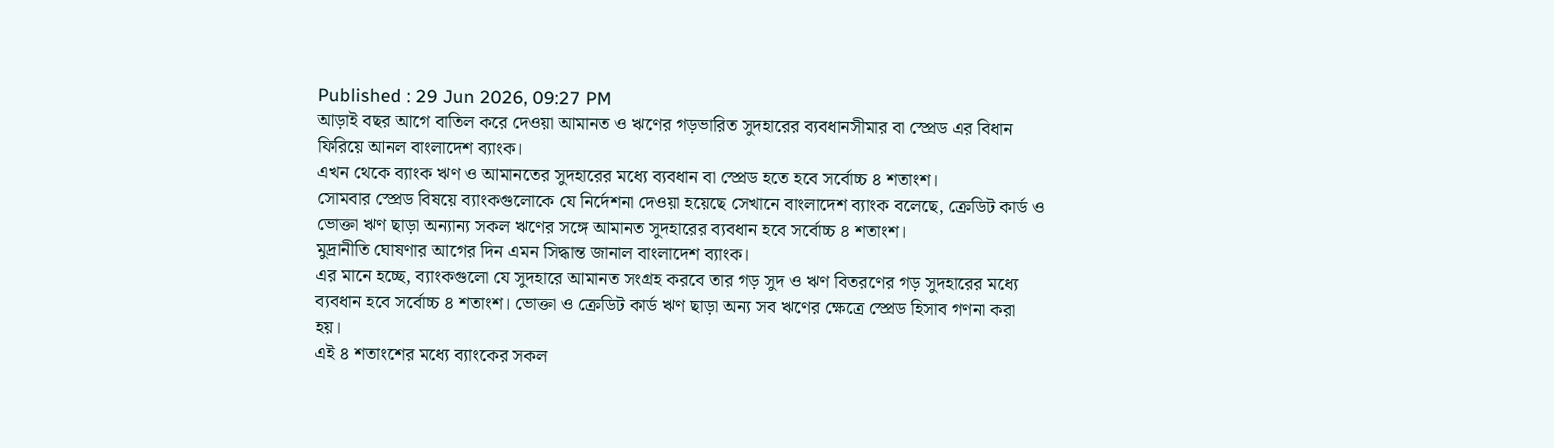Published : 29 Jun 2026, 09:27 PM
আড়াই বছর আগে বাতিল করে দেওয়া আমানত ও ঋণের গড়ভারিত সুদহারের ব্যবধানসীমার বা স্প্রেড এর বিধান ফিরিয়ে আনল বাংলাদেশ ব্যাংক।
এখন থেকে ব্যাংক ঋণ ও আমানতের সুদহারের মধ্যে ব্যবধান বা স্প্রেড হতে হবে সর্বোচ্চ ৪ শতাংশ।
সোমবার স্প্রেড বিষয়ে ব্যাংকগুলোকে যে নির্দেশনা দেওয়া হয়েছে সেখানে বাংলাদেশ ব্যাংক বলেছে, ক্রেডিট কার্ড ও ভোক্তা ঋণ ছাড়া অন্যান্য সকল ঋণের সঙ্গে আমানত সুদহারের ব্যবধান হবে সর্বোচ্চ ৪ শতাংশ।
মুদ্রানীতি ঘোষণার আগের দিন এমন সিদ্ধান্ত জানাল বাংলাদেশ ব্যাংক।
এর মানে হচ্ছে, ব্যাংকগুলো যে সুদহারে আমানত সংগ্রহ করবে তার গড় সুদ ও ঋণ বিতরণের গড় সুদহারের মধ্যে ব্যবধান হবে সর্বোচ্চ ৪ শতাংশ। ভোক্তা ও ক্রেডিট কার্ড ঋণ ছাড়া অন্য সব ঋণের ক্ষেত্রে স্প্রেড হিসাব গণনা করা হয়।
এই ৪ শতাংশের মধ্যে ব্যাংকের সকল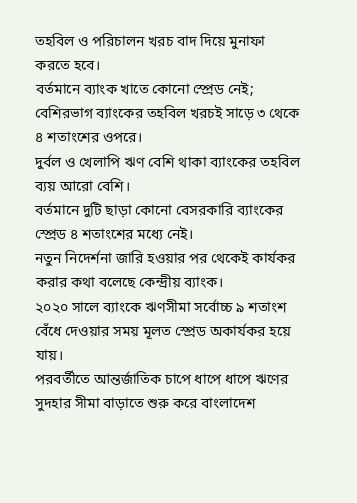তহবিল ও পরিচালন খরচ বাদ দিয়ে মুনাফা করতে হবে।
বর্তমানে ব্যাংক খাতে কোনো স্প্রেড নেই; বেশিরভাগ ব্যাংকের তহবিল খরচই সাড়ে ৩ থেকে ৪ শতাংশের ওপরে।
দুর্বল ও খেলাপি ঋণ বেশি থাকা ব্যাংকের তহবিল ব্যয় আরো বেশি।
বর্তমানে দুটি ছাড়া কোনো বেসরকারি ব্যাংকের স্প্রেড ৪ শতাংশের মধ্যে নেই।
নতুন নিদের্শনা জারি হওয়ার পর থেকেই কার্যকর করার কথা বলেছে কেন্দ্রীয় ব্যাংক।
২০২০ সালে ব্যাংকে ঋণসীমা সর্বোচ্চ ৯ শতাংশ বেঁধে দেওয়ার সময় মূলত স্প্রেড অকার্যকর হয়ে যায়।
পরবর্তীতে আন্তর্জাতিক চাপে ধাপে ধাপে ঋণের সুদহার সীমা বাড়াতে শুরু করে বাংলাদেশ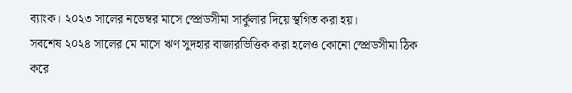ব্যাংক। ২০২৩ সালের নভেম্বর মাসে স্প্রেডসীমা সার্কুলার দিয়ে স্থগিত করা হয়।
সবশেষ ২০২৪ সালের মে মাসে ঋণ সুদহার বাজারভিত্তিক করা হলেও কোনো স্প্রেডসীমা ঠিক করে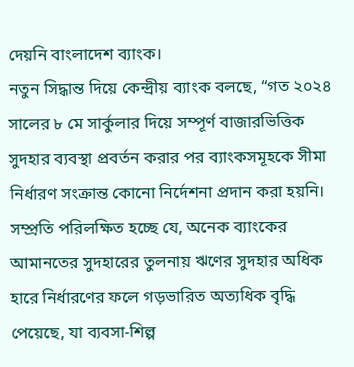দেয়নি বাংলাদেশ ব্যাংক।
নতুন সিদ্ধান্ত দিয়ে কেন্দ্রীয় ব্যাংক বলছে, “গত ২০২৪ সালের ৮ মে সার্কুলার দিয়ে সম্পূর্ণ বাজারভিত্তিক সুদহার ব্যবস্থা প্রবর্তন করার পর ব্যাংকসমূহকে সীমা নির্ধারণ সংক্রান্ত কোনো নির্দেশনা প্রদান করা হয়নি। সম্প্রতি পরিলক্ষিত হচ্ছে যে, অনেক ব্যাংকের আমানতের সুদহারের তুলনায় ঋণের সুদহার অধিক হারে নির্ধারণের ফলে গড়ভারিত অত্যধিক বৃদ্ধি পেয়েছে, যা ব্যবসা-শিল্প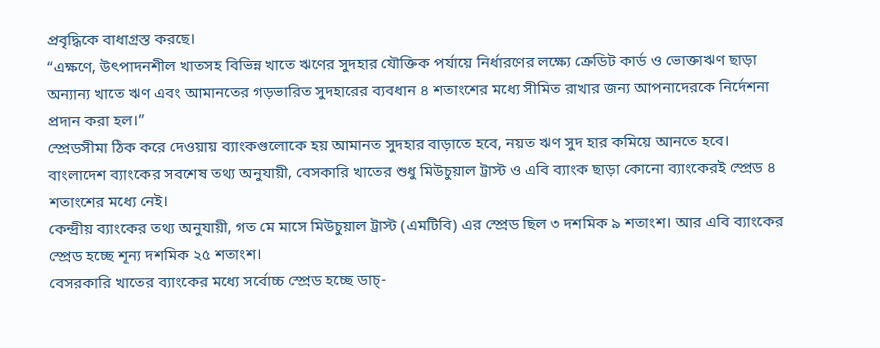প্রবৃদ্ধিকে বাধাগ্রস্ত করছে।
“এক্ষণে, উৎপাদনশীল খাতসহ বিভিন্ন খাতে ঋণের সুদহার যৌক্তিক পর্যায়ে নির্ধারণের লক্ষ্যে ক্রেডিট কার্ড ও ভোক্তাঋণ ছাড়া অন্যান্য খাতে ঋণ এবং আমানতের গড়ভারিত সুদহারের ব্যবধান ৪ শতাংশের মধ্যে সীমিত রাখার জন্য আপনাদেরকে নির্দেশনা প্রদান করা হল।”
স্প্রেডসীমা ঠিক করে দেওয়ায় ব্যাংকগুলোকে হয় আমানত সুদহার বাড়াতে হবে, নয়ত ঋণ সুদ হার কমিয়ে আনতে হবে।
বাংলাদেশ ব্যাংকের সবশেষ তথ্য অনুযায়ী, বেসকারি খাতের শুধু মিউচুয়াল ট্রাস্ট ও এবি ব্যাংক ছাড়া কোনো ব্যাংকেরই স্প্রেড ৪ শতাংশের মধ্যে নেই।
কেন্দ্রীয় ব্যাংকের তথ্য অনুযায়ী, গত মে মাসে মিউচুয়াল ট্রাস্ট (এমটিবি) এর স্প্রেড ছিল ৩ দশমিক ৯ শতাংশ। আর এবি ব্যাংকের স্প্রেড হচ্ছে শূন্য দশমিক ২৫ শতাংশ।
বেসরকারি খাতের ব্যাংকের মধ্যে সর্বোচ্চ স্প্রেড হচ্ছে ডাচ্-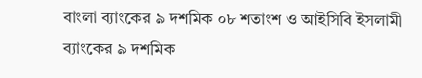বাংলা ব্যাংকের ৯ দশমিক ০৮ শতাংশ ও আইসিবি ইসলামী ব্যাংকের ৯ দশমিক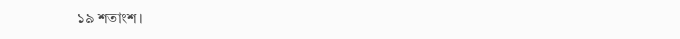১৯ শতাংশ।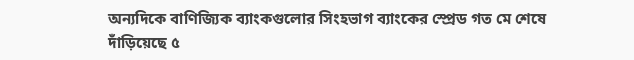অন্যদিকে বাণিজ্যিক ব্যাংকগুলোর সিংহভাগ ব্যাংকের স্প্রেড গত মে শেষে দাঁড়িয়েছে ৫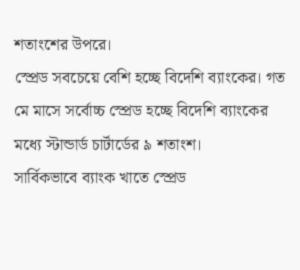শতাংশের উপরে।
স্প্রেড সবচেয়ে বেশি হচ্ছে বিদেশি ব্যাংকের। গত মে মাসে সর্বোচ্চ স্প্রেড হচ্ছে বিদেশি ব্যাংকের মধ্যে স্টান্ডার্ড চার্টার্ডের ৯ শতাংশ।
সার্বিকভাবে ব্যাংক খাতে স্প্রেড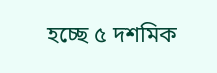হচ্ছে ৫ দশমিক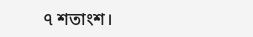৭ শতাংশ।